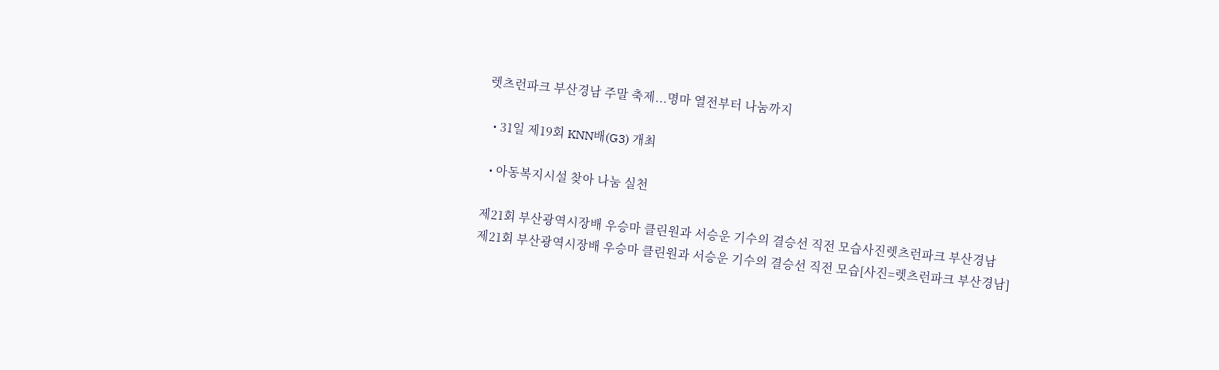렛츠런파크 부산경남 주말 축제...명마 열전부터 나눔까지

  • 31일 제19회 KNN배(G3) 개최

  • 아동복지시설 찾아 나눔 실천

제21회 부산광역시장배 우승마 클린원과 서승운 기수의 결승선 직전 모습사진렛츠런파크 부산경남
제21회 부산광역시장배 우승마 클린원과 서승운 기수의 결승선 직전 모습[사진=렛츠런파크 부산경남]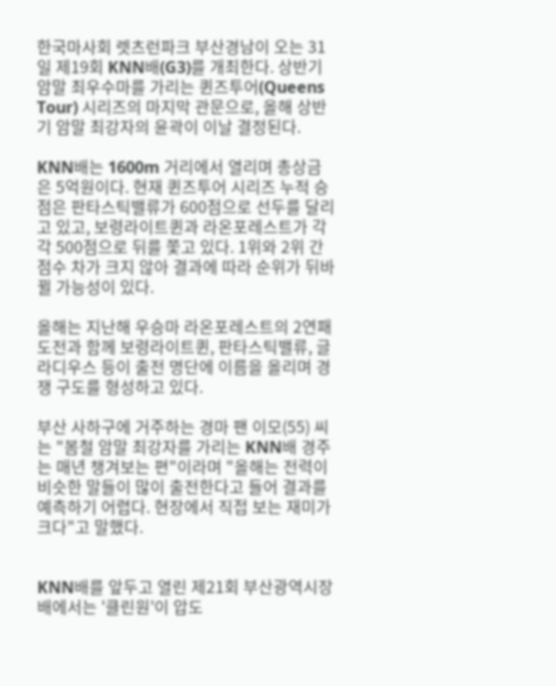한국마사회 렛츠런파크 부산경남이 오는 31일 제19회 KNN배(G3)를 개최한다. 상반기 암말 최우수마를 가리는 퀸즈투어(Queens Tour) 시리즈의 마지막 관문으로, 올해 상반기 암말 최강자의 윤곽이 이날 결정된다.

KNN배는 1600m 거리에서 열리며 총상금은 5억원이다. 현재 퀸즈투어 시리즈 누적 승점은 판타스틱밸류가 600점으로 선두를 달리고 있고, 보령라이트퀸과 라온포레스트가 각각 500점으로 뒤를 쫓고 있다. 1위와 2위 간 점수 차가 크지 않아 결과에 따라 순위가 뒤바뀔 가능성이 있다.

올해는 지난해 우승마 라온포레스트의 2연패 도전과 함께 보령라이트퀸, 판타스틱밸류, 글라디우스 등이 출전 명단에 이름을 올리며 경쟁 구도를 형성하고 있다.

부산 사하구에 거주하는 경마 팬 이모(55) 씨는 "봄철 암말 최강자를 가리는 KNN배 경주는 매년 챙겨보는 편"이라며 "올해는 전력이 비슷한 말들이 많이 출전한다고 들어 결과를 예측하기 어렵다. 현장에서 직접 보는 재미가 크다"고 말했다.


KNN배를 앞두고 열린 제21회 부산광역시장배에서는 '클린원'이 압도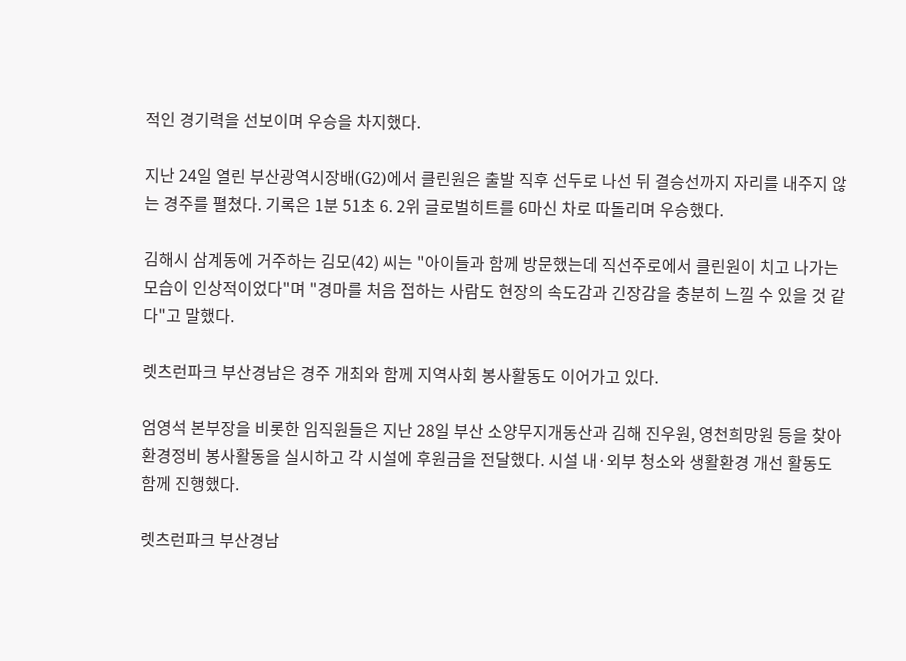적인 경기력을 선보이며 우승을 차지했다.

지난 24일 열린 부산광역시장배(G2)에서 클린원은 출발 직후 선두로 나선 뒤 결승선까지 자리를 내주지 않는 경주를 펼쳤다. 기록은 1분 51초 6. 2위 글로벌히트를 6마신 차로 따돌리며 우승했다.

김해시 삼계동에 거주하는 김모(42) 씨는 "아이들과 함께 방문했는데 직선주로에서 클린원이 치고 나가는 모습이 인상적이었다"며 "경마를 처음 접하는 사람도 현장의 속도감과 긴장감을 충분히 느낄 수 있을 것 같다"고 말했다.

렛츠런파크 부산경남은 경주 개최와 함께 지역사회 봉사활동도 이어가고 있다.

엄영석 본부장을 비롯한 임직원들은 지난 28일 부산 소양무지개동산과 김해 진우원, 영천희망원 등을 찾아 환경정비 봉사활동을 실시하고 각 시설에 후원금을 전달했다. 시설 내·외부 청소와 생활환경 개선 활동도 함께 진행했다.

렛츠런파크 부산경남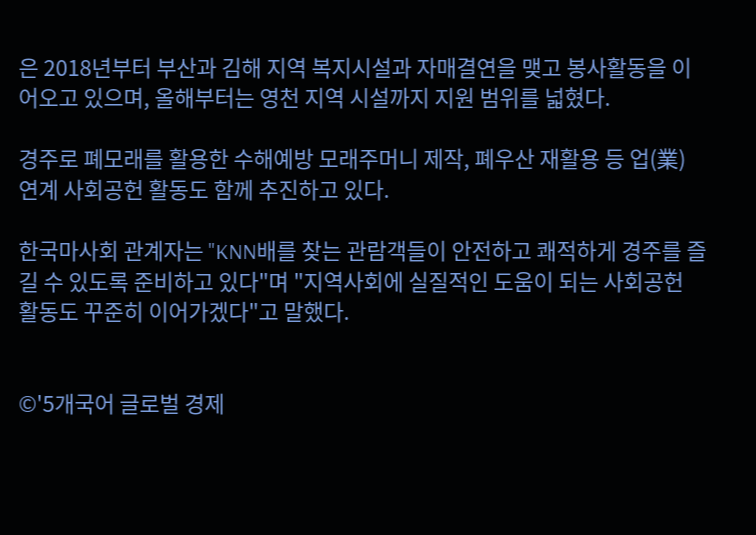은 2018년부터 부산과 김해 지역 복지시설과 자매결연을 맺고 봉사활동을 이어오고 있으며, 올해부터는 영천 지역 시설까지 지원 범위를 넓혔다.

경주로 폐모래를 활용한 수해예방 모래주머니 제작, 폐우산 재활용 등 업(業) 연계 사회공헌 활동도 함께 추진하고 있다.

한국마사회 관계자는 "KNN배를 찾는 관람객들이 안전하고 쾌적하게 경주를 즐길 수 있도록 준비하고 있다"며 "지역사회에 실질적인 도움이 되는 사회공헌 활동도 꾸준히 이어가겠다"고 말했다.


©'5개국어 글로벌 경제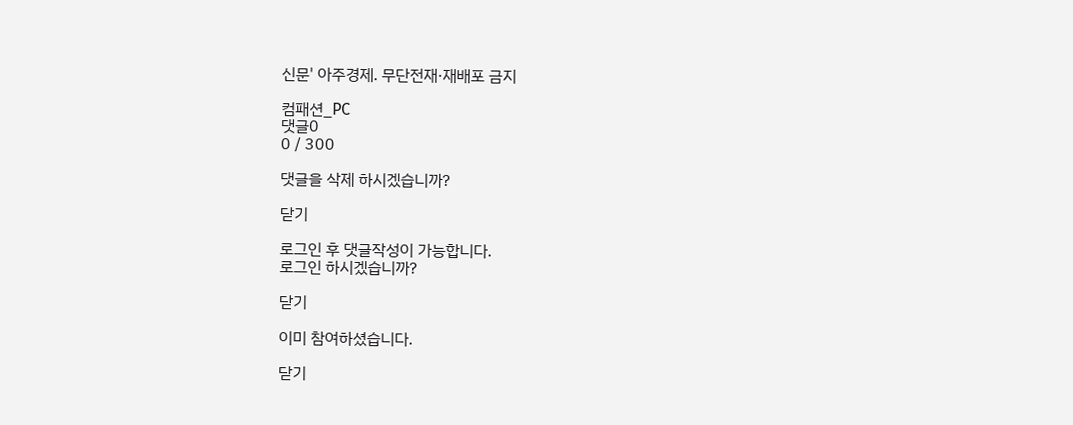신문' 아주경제. 무단전재·재배포 금지

컴패션_PC
댓글0
0 / 300

댓글을 삭제 하시겠습니까?

닫기

로그인 후 댓글작성이 가능합니다.
로그인 하시겠습니까?

닫기

이미 참여하셨습니다.

닫기